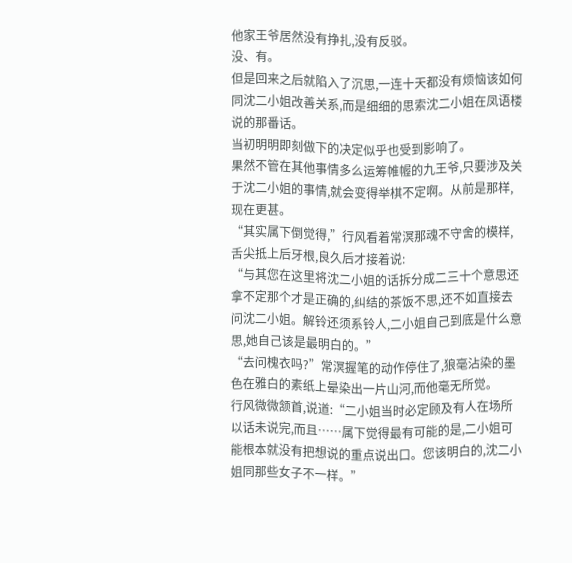他家王爷居然没有挣扎,没有反驳。
没、有。
但是回来之后就陷入了沉思,一连十天都没有烦恼该如何同沈二小姐改善关系,而是细细的思索沈二小姐在凤语楼说的那番话。
当初明明即刻做下的决定似乎也受到影响了。
果然不管在其他事情多么运筹帷幄的九王爷,只要涉及关于沈二小姐的事情,就会变得举棋不定啊。从前是那样,现在更甚。
“其实属下倒觉得,”行风看着常溟那魂不守舍的模样,舌尖抵上后牙根,良久后才接着说:
“与其您在这里将沈二小姐的话拆分成二三十个意思还拿不定那个才是正确的,纠结的茶饭不思,还不如直接去问沈二小姐。解铃还须系铃人,二小姐自己到底是什么意思,她自己该是最明白的。”
“去问槐衣吗?”常溟握笔的动作停住了,狼毫沾染的墨色在雅白的素纸上晕染出一片山河,而他毫无所觉。
行风微微颔首,说道:“二小姐当时必定顾及有人在场所以话未说完,而且……属下觉得最有可能的是,二小姐可能根本就没有把想说的重点说出口。您该明白的,沈二小姐同那些女子不一样。”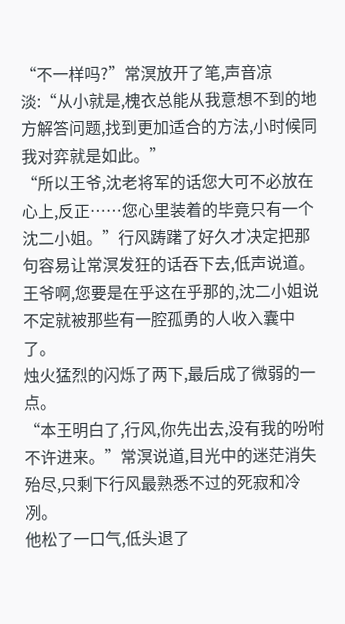“不一样吗?”常溟放开了笔,声音凉淡:“从小就是,槐衣总能从我意想不到的地方解答问题,找到更加适合的方法,小时候同我对弈就是如此。”
“所以王爷,沈老将军的话您大可不必放在心上,反正……您心里装着的毕竟只有一个沈二小姐。”行风踌躇了好久才决定把那句容易让常溟发狂的话吞下去,低声说道。
王爷啊,您要是在乎这在乎那的,沈二小姐说不定就被那些有一腔孤勇的人收入囊中了。
烛火猛烈的闪烁了两下,最后成了微弱的一点。
“本王明白了,行风,你先出去,没有我的吩咐不许进来。”常溟说道,目光中的迷茫消失殆尽,只剩下行风最熟悉不过的死寂和冷冽。
他松了一口气,低头退了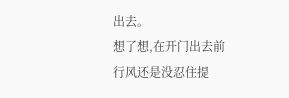出去。
想了想,在开门出去前行风还是没忍住提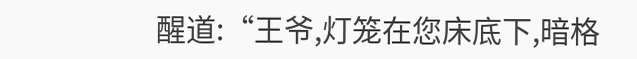醒道:“王爷,灯笼在您床底下,暗格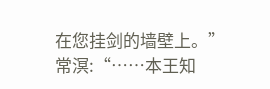在您挂剑的墙壁上。”
常溟:“……本王知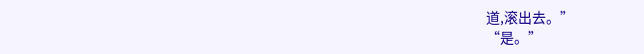道,滚出去。”
“是。”